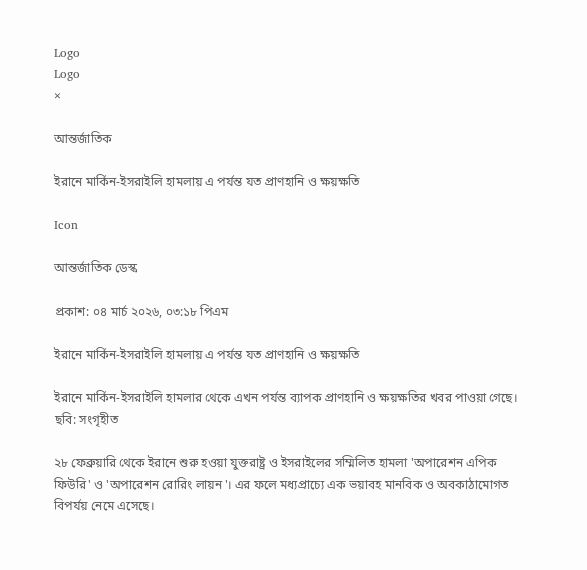Logo
Logo
×

আন্তর্জাতিক

ইরানে মার্কিন-ইসরাইলি হামলায় এ পর্যন্ত যত প্রাণহানি ও ক্ষয়ক্ষতি

Icon

আন্তর্জাতিক ডেস্ক

প্রকাশ: ০৪ মার্চ ২০২৬, ০৩:১৮ পিএম

ইরানে মার্কিন-ইসরাইলি হামলায় এ পর্যন্ত যত প্রাণহানি ও ক্ষয়ক্ষতি

ইরানে মার্কিন-ইসরাইলি হামলার থেকে এখন পর্যন্ত ব্যাপক প্রাণহানি ও ক্ষয়ক্ষতির খবর পাওয়া গেছে। ছবি: সংগৃহীত

২৮ ফেব্রুয়ারি থেকে ইরানে শুরু হওয়া যুক্তরাষ্ট্র ও ইসরাইলের সম্মিলিত হামলা 'অপারেশন এপিক ফিউরি' ও 'অপারেশন রোরিং লায়ন'। এর ফলে মধ্যপ্রাচ্যে এক ভয়াবহ মানবিক ও অবকাঠামোগত বিপর্যয় নেমে এসেছে।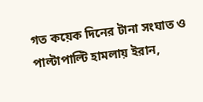গত কয়েক দিনের টানা সংঘাত ও পাল্টাপাল্টি হামলায় ইরান,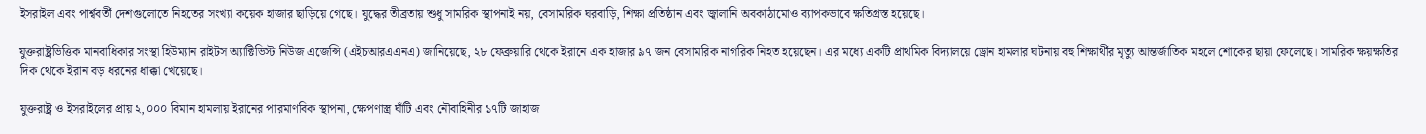ইসরাইল এবং পার্শ্ববর্তী দেশগুলোতে নিহতের সংখ্যা কয়েক হাজার ছাড়িয়ে গেছে। যুদ্ধের তীব্রতায় শুধু সামরিক স্থাপনাই নয়, বেসামরিক ঘরবাড়ি, শিক্ষা প্রতিষ্ঠান এবং জ্বালানি অবকাঠামোও ব্যাপকভাবে ক্ষতিগ্রস্ত হয়েছে।

যুক্তরাষ্ট্রভিত্তিক মানবাধিকার সংস্থা হিউম্যান রাইটস অ্যাক্টিভিস্ট নিউজ এজেন্সি (এইচআরএএনএ) জানিয়েছে, ২৮ ফেব্রুয়ারি থেকে ইরানে এক হাজার ৯৭ জন বেসামরিক নাগরিক নিহত হয়েছেন। এর মধ্যে একটি প্রাথমিক বিদ্যালয়ে ড্রোন হামলার ঘটনায় বহু শিক্ষার্থীর মৃত্যু আন্তর্জাতিক মহলে শোকের ছায়া ফেলেছে। সামরিক ক্ষয়ক্ষতির দিক থেকে ইরান বড় ধরনের ধাক্কা খেয়েছে।

যুক্তরাষ্ট্র ও ইসরাইলের প্রায় ২,০০০ বিমান হামলায় ইরানের পারমাণবিক স্থাপনা, ক্ষেপণাস্ত্র ঘাঁটি এবং নৌবাহিনীর ১৭টি জাহাজ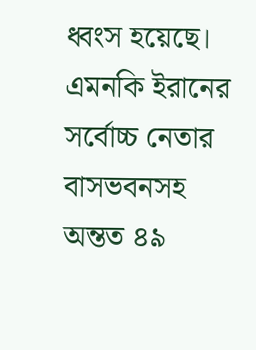ধ্বংস হয়েছে। এমনকি ইরানের সর্বোচ্চ নেতার বাসভবনসহ অন্তত ৪৯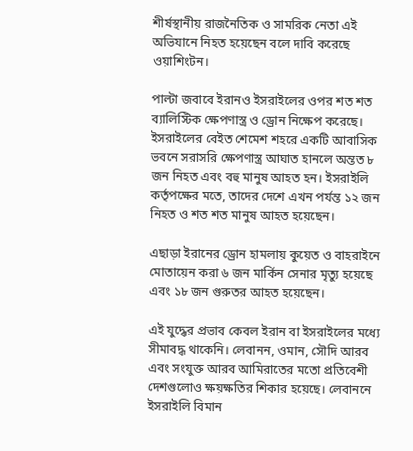শীর্ষস্থানীয় রাজনৈতিক ও সামরিক নেতা এই অভিযানে নিহত হয়েছেন বলে দাবি করেছে ওয়াশিংটন।

পাল্টা জবাবে ইরানও ইসরাইলের ওপর শত শত ব্যালিস্টিক ক্ষেপণাস্ত্র ও ড্রোন নিক্ষেপ করেছে। ইসরাইলের বেইত শেমেশ শহরে একটি আবাসিক ভবনে সরাসরি ক্ষেপণাস্ত্র আঘাত হানলে অন্তত ৮ জন নিহত এবং বহু মানুষ আহত হন। ইসরাইলি কর্তৃপক্ষের মতে, তাদের দেশে এখন পর্যন্ত ১২ জন নিহত ও শত শত মানুষ আহত হয়েছেন।

এছাড়া ইরানের ড্রোন হামলায় কুয়েত ও বাহরাইনে মোতায়েন করা ৬ জন মার্কিন সেনার মৃত্যু হয়েছে এবং ১৮ জন গুরুতর আহত হয়েছেন।

এই যুদ্ধের প্রভাব কেবল ইরান বা ইসরাইলের মধ্যে সীমাবদ্ধ থাকেনি। লেবানন, ওমান, সৌদি আরব এবং সংযুক্ত আরব আমিরাতের মতো প্রতিবেশী দেশগুলোও ক্ষয়ক্ষতির শিকার হয়েছে। লেবাননে ইসরাইলি বিমান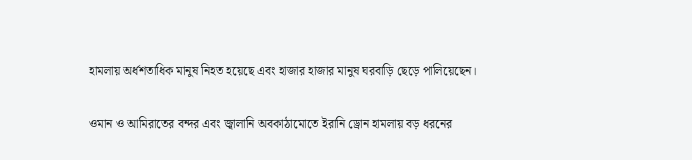হামলায় অর্ধশতাধিক মানুষ নিহত হয়েছে এবং হাজার হাজার মানুষ ঘরবাড়ি ছেড়ে পালিয়েছেন।

ওমান ও আমিরাতের বন্দর এবং জ্বালানি অবকাঠামোতে ইরানি ড্রোন হামলায় বড় ধরনের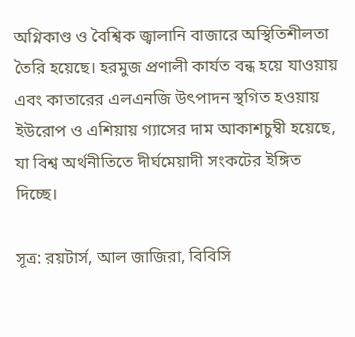অগ্নিকাণ্ড ও বৈশ্বিক জ্বালানি বাজারে অস্থিতিশীলতা তৈরি হয়েছে। হরমুজ প্রণালী কার্যত বন্ধ হয়ে যাওয়ায় এবং কাতারের এলএনজি উৎপাদন স্থগিত হওয়ায় ইউরোপ ও এশিয়ায় গ্যাসের দাম আকাশচুম্বী হয়েছে, যা বিশ্ব অর্থনীতিতে দীর্ঘমেয়াদী সংকটের ইঙ্গিত দিচ্ছে।

সূত্র: রয়টার্স, আল জাজিরা, বিবিসি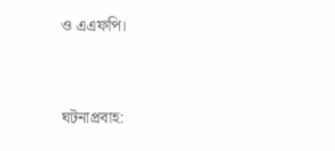ও এএফপি।


ঘটনাপ্রবাহ: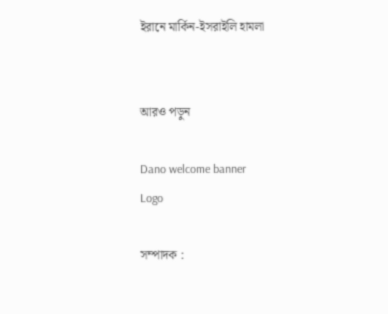ইরানে মার্কিন-ইসরাইলি হামলা


আরও পড়ুন

Dano welcome banner
Logo

সম্পাদক :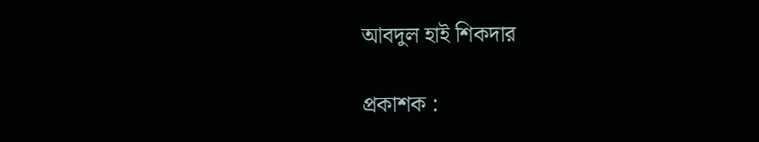আবদুল হাই শিকদার

প্রকাশক :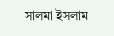সালমা ইসলাম